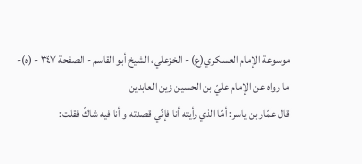موسوعة الإمام العسكري(ع) - الخزعلي، الشيخ أبو القاسم - الصفحة ٣٤٧ - (ه)- ما رواه عن الإمام عليّ بن الحسين زين العابدين
قال عمّار بن ياسر: أمّا الذي رأيته أنا فإنّي قصدته و أنا فيه شاكّ فقلت: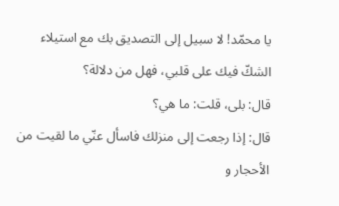يا محمّد! لا سبيل إلى التصديق بك مع استيلاء الشكّ فيك على قلبي، فهل من دلالة؟
قال: بلى، قلت: ما هي؟
قال: إذا رجعت إلى منزلك فاسأل عنّي ما لقيت من الأحجار و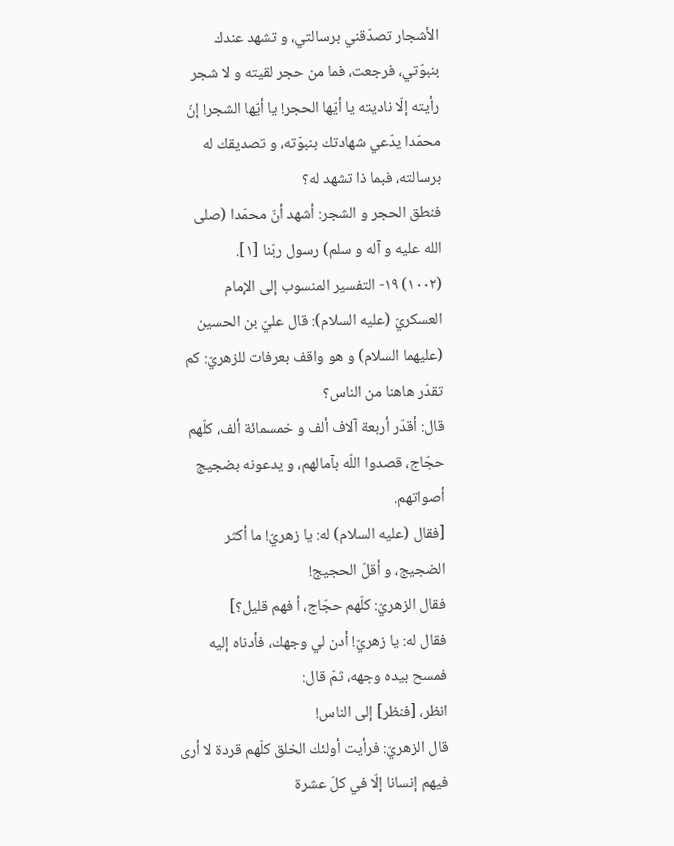الأشجار تصدّقني برسالتي، و تشهد عندك بنبوّتي، فرجعت، فما من حجر لقيته و لا شجر رأيته إلّا ناديته يا أيّها الحجر! يا أيّها الشجر! إنّ محمّدا يدّعي شهادتك بنبوّته، و تصديقك له برسالته، فبما ذا تشهد له؟
فنطق الحجر و الشجر: أشهد أنّ محمّدا (صلى الله عليه و آله و سلم) رسول ربّنا [١].
(١٠٠٢) ١٩- التفسير المنسوب إلى الإمام العسكريّ (عليه السلام): قال عليّ بن الحسين (عليهما السلام) و هو واقف بعرفات للزهريّ: كم تقدّر هاهنا من الناس؟
قال: أقدّر أربعة آلاف ألف و خمسمائة ألف، كلّهم حجّاج، قصدوا اللّه بآمالهم، و يدعونه بضجيج أصواتهم.
[فقال (عليه السلام) له: يا زهريّ! ما أكثر الضجيج، و أقلّ الحجيج!
فقال الزهريّ: كلّهم حجّاج، أ فهم قليل؟]
فقال له: يا زهريّ! أدن لي وجهك، فأدناه إليه فمسح بيده وجهه، ثمّ قال:
انظر، [فنظر] إلى الناس!
قال الزهريّ: فرأيت أولئك الخلق كلّهم قردة لا أرى فيهم إنسانا إلّا في كلّ عشرة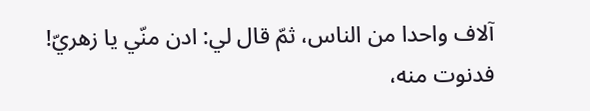آلاف واحدا من الناس، ثمّ قال لي: ادن منّي يا زهريّ! فدنوت منه،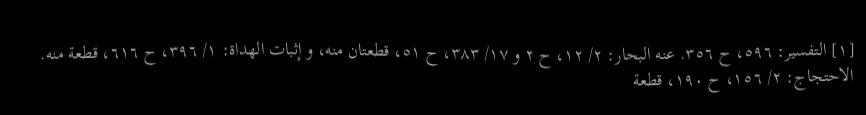[١] التفسير: ٥٩٦، ح ٣٥٦. عنه البحار: ٢/ ١٢، ح ٢ و ١٧/ ٣٨٣، ح ٥١، قطعتان منه، و إثبات الهداة: ١/ ٣٩٦، ح ٦١٦، قطعة منه.
الاحتجاج: ٢/ ١٥٦، ح ١٩٠، قطعة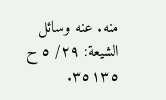منه. عنه وسائل الشيعة: ٢٩/ ٥ ح ٣٥١٣٥.